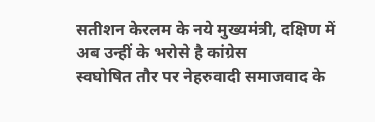सतीशन केरलम के नये मुख्यमंत्री, दक्षिण में अब उन्हीं के भरोसे है कांग्रेस
स्वघोषित तौर पर नेहरुवादी समाजवाद के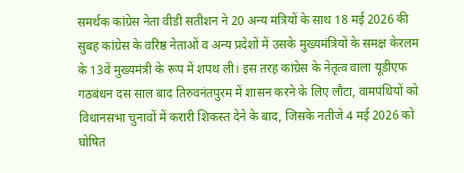समर्थक कांग्रेस नेता वीडी सतीशन ने 20 अन्य मंत्रियों के साथ 18 मई 2026 की सुबह कांग्रेस के वरिष्ठ नेताओं व अन्य प्रदेशों में उसके मुख्यमंत्रियों के समक्ष केरलम के 13वें मुख्यमंत्री के रूप में शपथ ली। इस तरह कांग्रेस के नेतृत्व वाला यूडीएफ गठबंधन दस साल बाद तिरुवनंतपुरम में शासन करने के लिए लौटा, वामपंथियों को विधानसभा चुनावों में करारी शिकस्त देने के बाद, जिसके नतीजे 4 मई 2026 को घोषित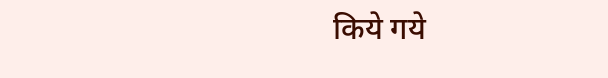किये गये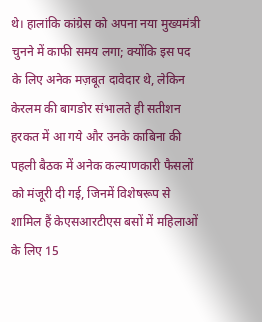थे। हालांकि कांग्रेस को अपना नया मुख्यमंत्री चुनने में काफी समय लगा; क्योंकि इस पद के लिए अनेक मज़बूत दावेदार थे, लेकिन केरलम की बागडोर संभालते ही सतीशन हरकत में आ गये और उनके काबिना की पहली बैठक में अनेक कल्याणकारी फैसलों को मंजूरी दी गई, जिनमें विशेषरूप से शामिल हैं केएसआरटीएस बसों में महिलाओं के लिए 15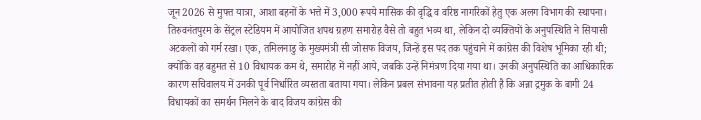जून 2026 से मुफ्त यात्रा, आशा बहनों के भत्ते में 3,000 रूपये मासिक की वृद्धि व वरिष्ठ नागरिकों हेतु एक अलग विभाग की स्थापना।
तिरुवनंतपुरम के सेंट्रल स्टेडियम में आयोजित शपथ ग्रहण समारोह वैसे तो बहुत भव्य था, लेकिन दो व्यक्तियों के अनुपस्थिति ने सियासी अटकलों को गर्म रखा। एक, तमिलनाडु के मुख्यमंत्री सी जोसफ विजय, जिन्हें इस पद तक पहुंचाने में कांग्रेस की विशेष भूमिका रही थी; क्योंकि वह बहुमत से 10 विधायक कम थे, समारोह में नहीं आये, जबकि उन्हें निमंत्रण दिया गया था। उनकी अनुपस्थिति का आधिकारिक कारण सचिवालय में उनकी पूर्व निर्धारित व्यस्तता बताया गया। लेकिन प्रबल संभावना यह प्रतीत होती है कि अन्ना द्रमुक के बागी 24 विधायकों का समर्थन मिलने के बाद विजय कांग्रेस की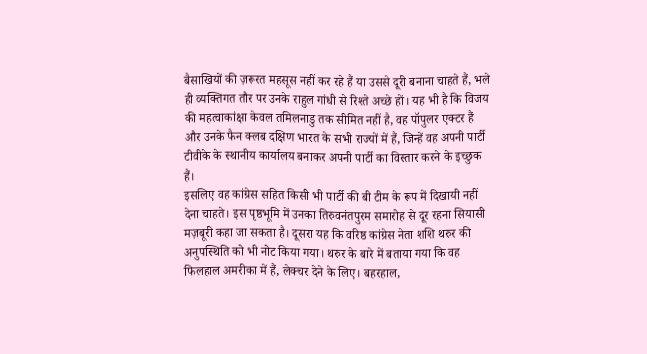बैसाखियों की ज़रूरत महसूस नहीं कर रहे हैं या उससे दूरी बनाना चाहते हैं, भले ही व्यक्तिगत तौर पर उनके राहुल गांधी से रिश्ते अच्छे हों। यह भी है कि विजय की महत्वाकांक्षा केवल तमिलनाडु तक सीमित नहीं है, वह पॉपुलर एक्टर हैं और उनके फैन क्लब दक्षिण भारत के सभी राज्यों में हैं, जिन्हें वह अपनी पार्टी टीवीके के स्थानीय कार्यालय बनाकर अपनी पार्टी का विस्तार करने के इच्छुक हैं।
इसलिए वह कांग्रेस सहित किसी भी पार्टी की बी टीम के रूप में दिखायी नहीं देना चाहते। इस पृष्ठभूमि में उनका तिरुवनंतपुरम समारोह से दूर रहना सियासी मज़बूरी कहा जा सकता है। दूसरा यह कि वरिष्ठ कांग्रेस नेता शशि थरुर की अनुपस्थिति को भी नोट किया गया। थरुर के बारे में बताया गया कि वह फिलहाल अमरीका में हैं, लेक्चर देने के लिए। बहरहाल,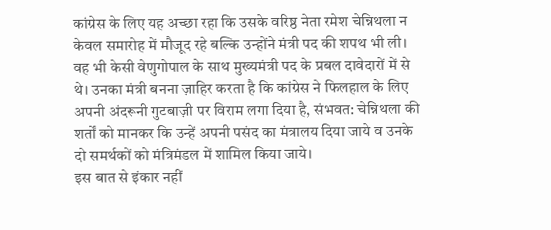कांग्रेस के लिए यह अच्छा रहा कि उसके वरिष्ठ नेता रमेश चेन्निथला न केवल समारोह में मौजूद रहे बल्कि उन्होंने मंत्री पद की शपथ भी ली। वह भी केसी वेणुगोपाल के साथ मुख्यमंत्री पद के प्रबल दावेदारों में से थे। उनका मंत्री बनना ज़ाहिर करता है कि कांग्रेस ने फिलहाल के लिए अपनी अंदरूनी गुटबाज़ी पर विराम लगा दिया है, संभवत: चेन्निथला की शर्तों को मानकर कि उन्हें अपनी पसंद का मंत्रालय दिया जाये व उनके दो समर्थकों को मंत्रिमंडल में शामिल किया जाये।
इस बात से इंकार नहीं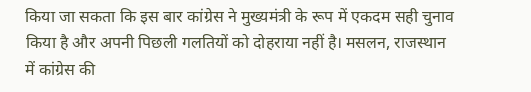किया जा सकता कि इस बार कांग्रेस ने मुख्यमंत्री के रूप में एकदम सही चुनाव किया है और अपनी पिछली गलतियों को दोहराया नहीं है। मसलन, राजस्थान में कांग्रेस की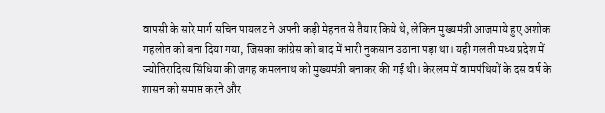वापसी के सारे मार्ग सचिन पायलट ने अपनी कड़ी मेहनत से तैयार किये थे, लेकिन मुख्यमंत्री आजमाये हुए अशोक गहलोत को बना दिया गया, जिसका कांग्रेस को बाद में भारी नुकसान उठाना पड़ा था। यही गलती मध्य प्रदेश में ज्योतिरादित्य सिंधिया की जगह कमलनाथ को मुख्यमंत्री बनाकर की गई थी। केरलम में वामपंथियों के दस वर्ष के शासन को समाप्त करने और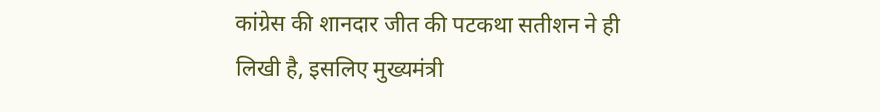कांग्रेस की शानदार जीत की पटकथा सतीशन ने ही लिखी है, इसलिए मुख्यमंत्री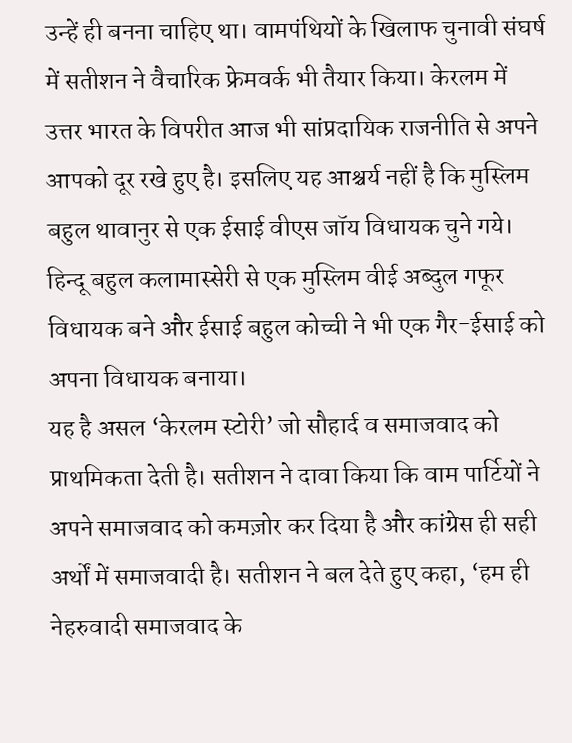उन्हें ही बनना चाहिए था। वामपंथियों के खिलाफ चुनावी संघर्ष में सतीशन ने वैचारिक फ्रेमवर्क भी तैयार किया। केरलम में उत्तर भारत के विपरीत आज भी सांप्रदायिक राजनीति से अपने आपको दूर रखे हुए है। इसलिए यह आश्चर्य नहीं है कि मुस्लिम बहुल थावानुर से एक ईसाई वीएस जॉय विधायक चुने गये। हिन्दू बहुल कलामास्सेरी से एक मुस्लिम वीई अब्दुल गफूर विधायक बने और ईसाई बहुल कोच्ची ने भी एक गैर-ईसाई को अपना विधायक बनाया।
यह है असल ‘केरलम स्टोरी’ जो सौहार्द व समाजवाद को प्राथमिकता देती है। सतीशन ने दावा किया कि वाम पार्टियों ने अपने समाजवाद को कमज़ोर कर दिया है और कांग्रेस ही सही अर्थों में समाजवादी है। सतीशन ने बल देते हुए कहा, ‘हम ही नेहरुवादी समाजवाद के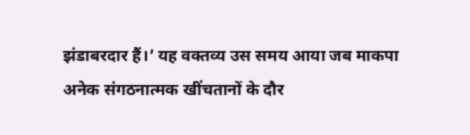झंडाबरदार हैं।’ यह वक्तव्य उस समय आया जब माकपा अनेक संगठनात्मक खींचतानों के दौर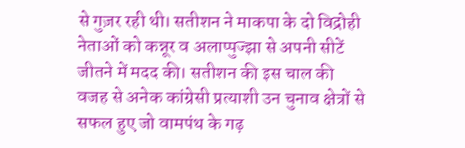से गुज़र रही थी। सतीशन ने माकपा के दो विद्रोही नेताओं को कन्नूर व अलाप्पुज्झा से अपनी सीटें जीतने में मदद की। सतीशन की इस चाल की वजह से अनेक कांग्रेसी प्रत्याशी उन चुनाव क्षेत्रों से सफल हुए जो वामपंथ के गढ़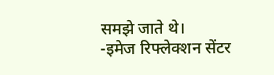समझे जाते थे।
-इमेज रिफ्लेक्शन सेंटर